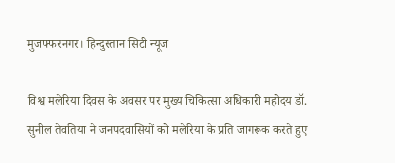मुजफ्फरनगर। हिन्दुस्तान सिटी न्यूज

विश्व मलेरिया दिवस के अवसर पर मुख्य चिकित्सा अधिकारी महोदय डॉ. सुनील तेवतिया ने जनपदवासियों को मलेरिया के प्रति जागरूक करते हुए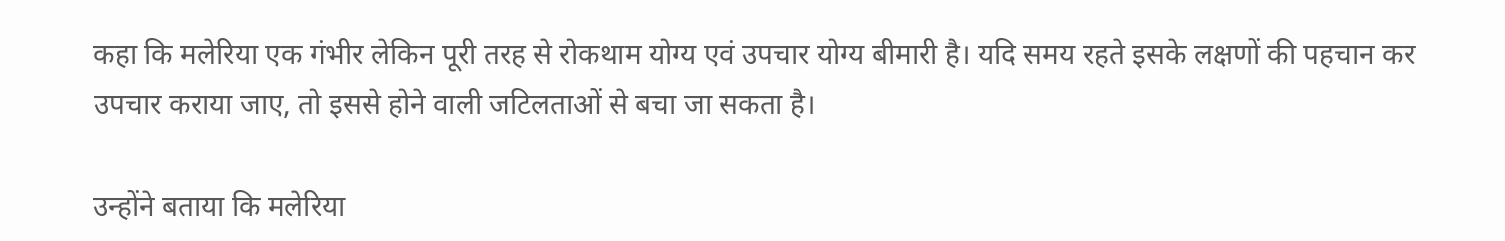कहा कि मलेरिया एक गंभीर लेकिन पूरी तरह से रोकथाम योग्य एवं उपचार योग्य बीमारी है। यदि समय रहते इसके लक्षणों की पहचान कर उपचार कराया जाए, तो इससे होने वाली जटिलताओं से बचा जा सकता है।

उन्होंने बताया कि मलेरिया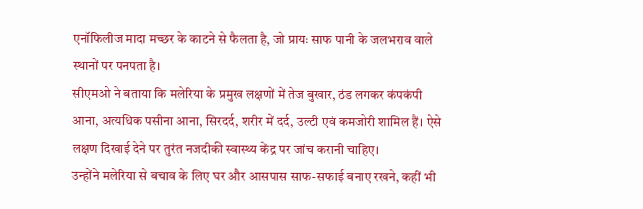एनॉफिलीज मादा मच्छर के काटने से फैलता है, जो प्रायः साफ पानी के जलभराव वाले स्थानों पर पनपता है।
सीएमओ ने बताया कि मलेरिया के प्रमुख लक्षणों में तेज बुखार, ठंड लगकर कंपकंपी आना, अत्यधिक पसीना आना, सिरदर्द, शरीर में दर्द, उल्टी एवं कमजोरी शामिल हैं। ऐसे लक्षण दिखाई देने पर तुरंत नजदीकी स्वास्थ्य केंद्र पर जांच करानी चाहिए।
उन्होंने मलेरिया से बचाव के लिए घर और आसपास साफ-सफाई बनाए रखने, कहीं भी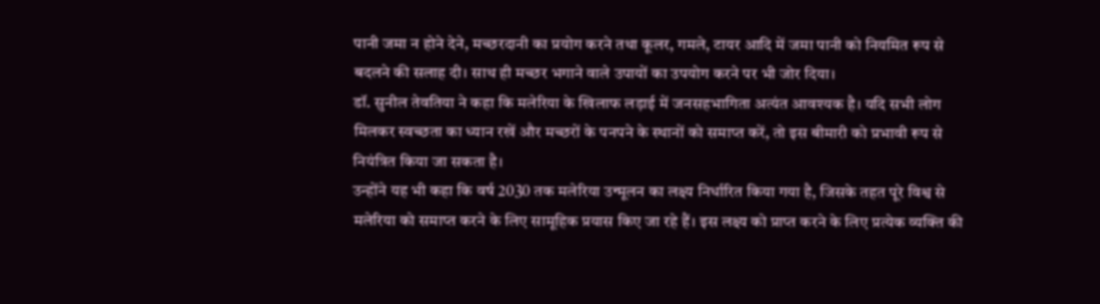पानी जमा न होने देने, मच्छरदानी का प्रयोग करने तथा कूलर, गमले, टायर आदि में जमा पानी को नियमित रूप से बदलने की सलाह दी। साथ ही मच्छर भगाने वाले उपायों का उपयोग करने पर भी जोर दिया।
डॉ. सुनील तेवतिया ने कहा कि मलेरिया के खिलाफ लड़ाई में जनसहभागिता अत्यंत आवश्यक है। यदि सभी लोग मिलकर स्वच्छता का ध्यान रखें और मच्छरों के पनपने के स्थानों को समाप्त करें, तो इस बीमारी को प्रभावी रूप से नियंत्रित किया जा सकता है।
उन्होंने यह भी कहा कि वर्ष 2030 तक मलेरिया उन्मूलन का लक्ष्य निर्धारित किया गया है, जिसके तहत पूरे विश्व से मलेरिया को समाप्त करने के लिए सामूहिक प्रयास किए जा रहे हैं। इस लक्ष्य को प्राप्त करने के लिए प्रत्येक व्यक्ति की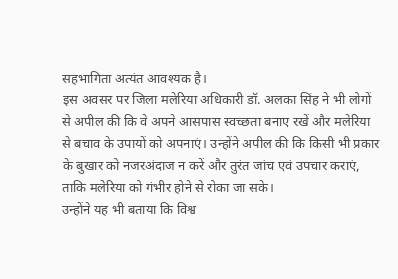सहभागिता अत्यंत आवश्यक है।
इस अवसर पर जिला मलेरिया अधिकारी डॉ. अलका सिंह ने भी लोगों से अपील की कि वे अपने आसपास स्वच्छता बनाए रखें और मलेरिया से बचाव के उपायों को अपनाएं। उन्होंने अपील की कि किसी भी प्रकार के बुखार को नजरअंदाज न करें और तुरंत जांच एवं उपचार कराएं, ताकि मलेरिया को गंभीर होने से रोका जा सके।
उन्होंने यह भी बताया कि विश्व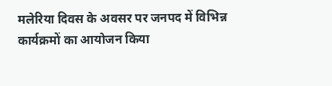मलेरिया दिवस के अवसर पर जनपद में विभिन्न कार्यक्रमों का आयोजन किया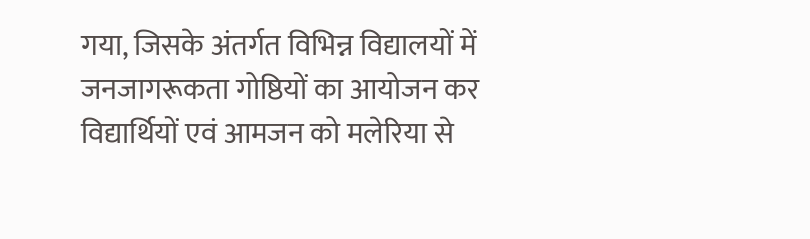गया, जिसके अंतर्गत विभिन्न विद्यालयों में जनजागरूकता गोष्ठियों का आयोजन कर विद्यार्थियों एवं आमजन को मलेरिया से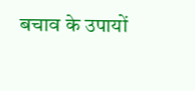बचाव के उपायों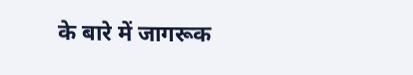के बारे में जागरूक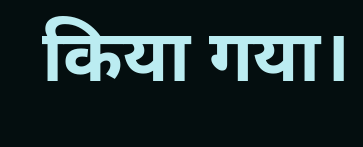किया गया।